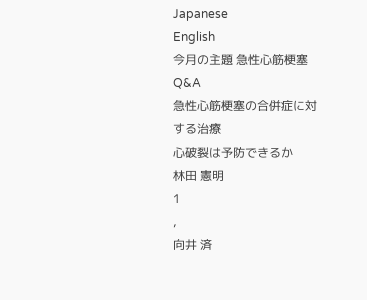Japanese
English
今月の主題 急性心筋梗塞Q&A
急性心筋梗塞の合併症に対する治療
心破裂は予防できるか
林田 憲明
1
,
向井 済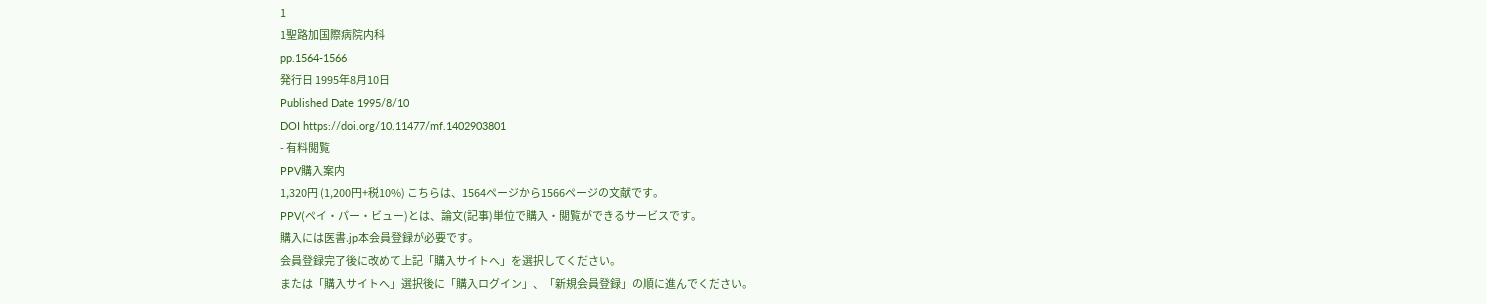1
1聖路加国際病院内科
pp.1564-1566
発行日 1995年8月10日
Published Date 1995/8/10
DOI https://doi.org/10.11477/mf.1402903801
- 有料閲覧
PPV購入案内
1,320円 (1,200円+税10%) こちらは、1564ページから1566ページの文献です。
PPV(ペイ・パー・ビュー)とは、論文(記事)単位で購入・閲覧ができるサービスです。
購入には医書.jp本会員登録が必要です。
会員登録完了後に改めて上記「購入サイトへ」を選択してください。
または「購入サイトへ」選択後に「購入ログイン」、「新規会員登録」の順に進んでください。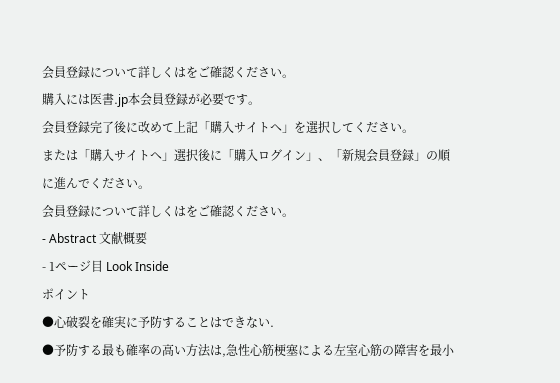会員登録について詳しくはをご確認ください。
購入には医書.jp本会員登録が必要です。
会員登録完了後に改めて上記「購入サイトへ」を選択してください。
または「購入サイトへ」選択後に「購入ログイン」、「新規会員登録」の順に進んでください。
会員登録について詳しくはをご確認ください。
- Abstract 文献概要
- 1ページ目 Look Inside
ポイント
●心破裂を確実に予防することはできない.
●予防する最も確率の高い方法は,急性心筋梗塞による左室心筋の障害を最小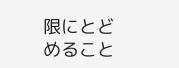限にとどめること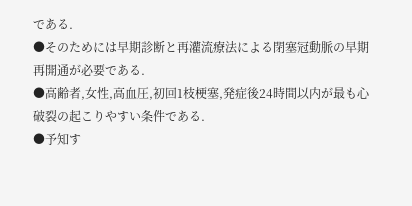である.
●そのためには早期診断と再灌流療法による閉塞冠動脈の早期再開通が必要である.
●高齢者,女性,高血圧,初回1枝梗塞,発症後24時間以内が最も心破裂の起こりやすい条件である.
●予知す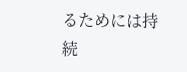るためには持続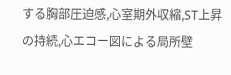する胸部圧迫感,心室期外収縮,ST上昇の持続,心エコー図による局所壁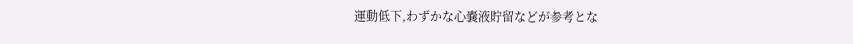運動低下,わずかな心嚢液貯留などが参考とな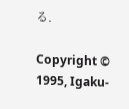る.

Copyright © 1995, Igaku-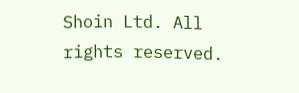Shoin Ltd. All rights reserved.